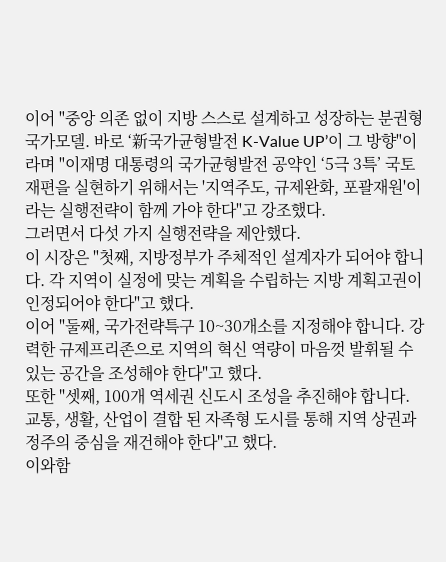이어 "중앙 의존 없이 지방 스스로 설계하고 성장하는 분권형 국가모델. 바로 ‘新국가균형발전 K-Value UP’이 그 방향"이라며 "이재명 대통령의 국가균형발전 공약인 ‘5극 3특’ 국토 재편을 실현하기 위해서는 '지역주도, 규제완화, 포괄재원'이라는 실행전략이 함께 가야 한다"고 강조했다.
그러면서 다섯 가지 실행전략을 제안했다.
이 시장은 "첫째, 지방정부가 주체적인 설계자가 되어야 합니다. 각 지역이 실정에 맞는 계획을 수립하는 지방 계획고권이 인정되어야 한다"고 했다.
이어 "둘째, 국가전략특구 10~30개소를 지정해야 합니다. 강력한 규제프리존으로 지역의 혁신 역량이 마음껏 발휘될 수 있는 공간을 조성해야 한다"고 했다.
또한 "셋째, 100개 역세권 신도시 조성을 추진해야 합니다. 교통, 생활, 산업이 결합 된 자족형 도시를 통해 지역 상권과 정주의 중심을 재건해야 한다"고 했다.
이와함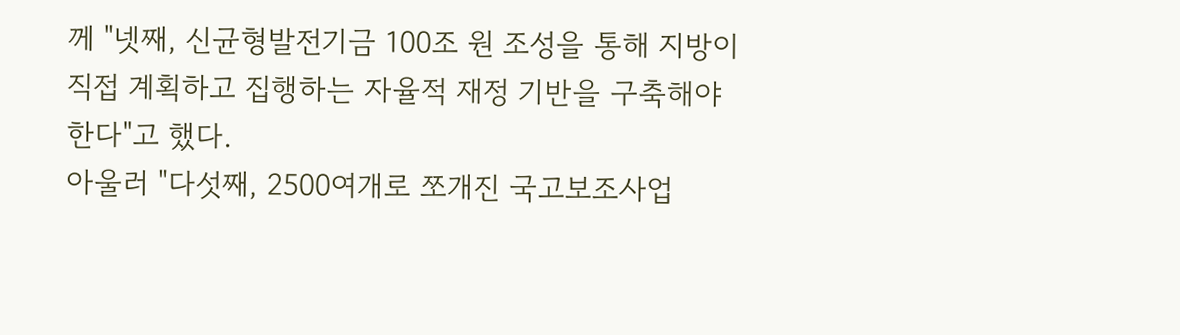께 "넷째, 신균형발전기금 100조 원 조성을 통해 지방이 직접 계획하고 집행하는 자율적 재정 기반을 구축해야 한다"고 했다.
아울러 "다섯째, 2500여개로 쪼개진 국고보조사업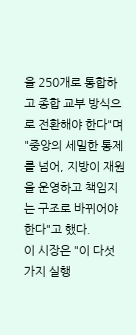을 250개로 통합하고 종합 교부 방식으로 전환해야 한다"며 "중앙의 세밀한 통제를 넘어, 지방이 재원을 운영하고 책임지는 구조로 바뀌어야 한다"고 했다.
이 시장은 "이 다섯 가지 실행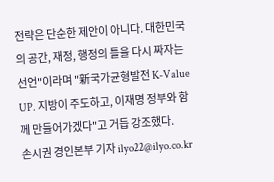전략은 단순한 제안이 아니다. 대한민국의 공간, 재정, 행정의 틀을 다시 짜자는 선언"이라며 "新국가균형발전 K-Value UP. 지방이 주도하고, 이재명 정부와 함께 만들어가겠다"고 거듭 강조했다.
손시권 경인본부 기자 ilyo22@ilyo.co.kr